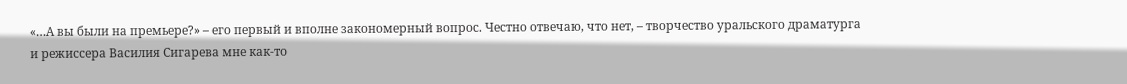«…А вы были на премьере?» – его первый и вполне закономерный вопрос. Честно отвечаю, что нет, – творчество уральского драматурга и режиссера Василия Сигарева мне как-то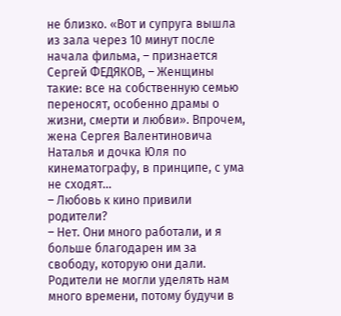не близко. «Вот и супруга вышла из зала через 10 минут после начала фильма, – признается Сергей ФЕДЯКОВ, – Женщины такие: все на собственную семью переносят, особенно драмы о жизни, смерти и любви». Впрочем, жена Сергея Валентиновича Наталья и дочка Юля по кинематографу, в принципе, с ума не сходят…
– Любовь к кино привили родители?
– Нет. Они много работали, и я больше благодарен им за свободу, которую они дали. Родители не могли уделять нам много времени, потому будучи в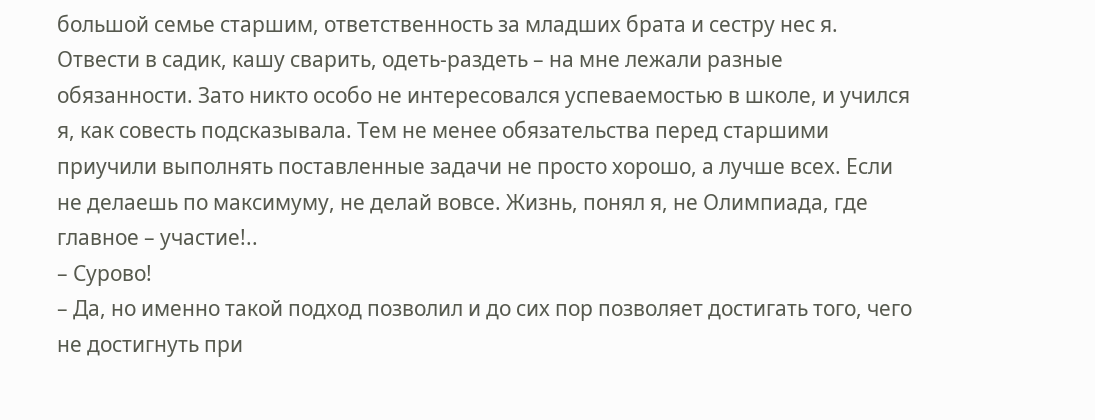большой семье старшим, ответственность за младших брата и сестру нес я. Отвести в садик, кашу сварить, одеть-раздеть – на мне лежали разные обязанности. Зато никто особо не интересовался успеваемостью в школе, и учился я, как совесть подсказывала. Тем не менее обязательства перед старшими приучили выполнять поставленные задачи не просто хорошо, а лучше всех. Если не делаешь по максимуму, не делай вовсе. Жизнь, понял я, не Олимпиада, где главное – участие!..
– Сурово!
– Да, но именно такой подход позволил и до сих пор позволяет достигать того, чего не достигнуть при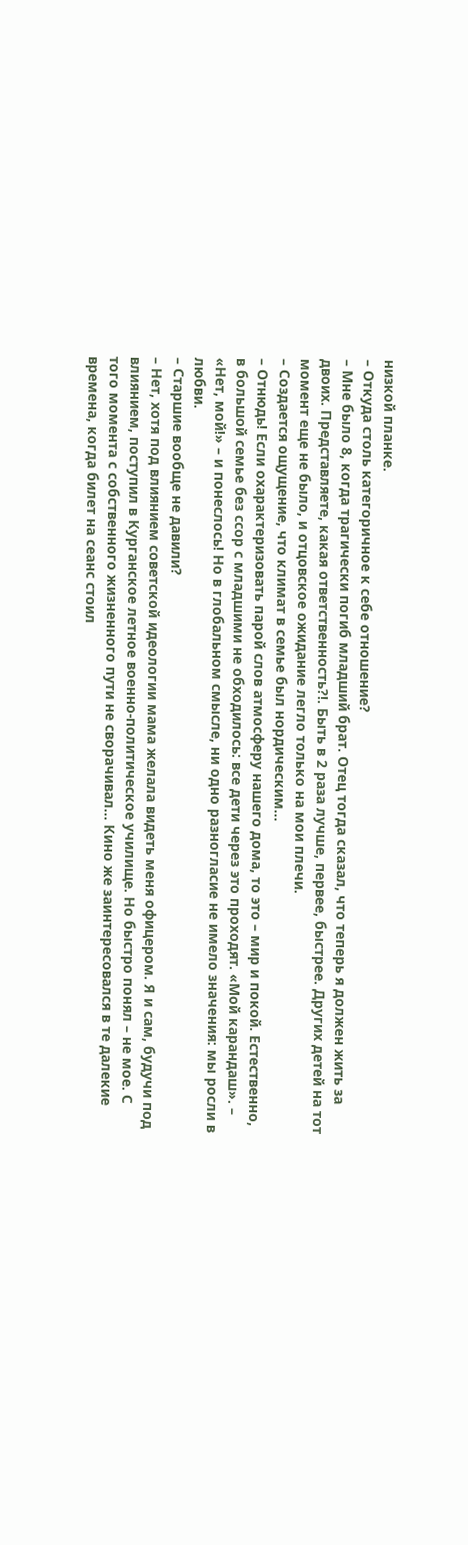низкой планке.
– Откуда столь категоричное к себе отношение?
– Мне было 8, когда трагически погиб младший брат. Отец тогда сказал, что теперь я должен жить за двоих. Представляете, какая ответственность?!. Быть в 2 раза лучше, первее, быстрее. Других детей на тот момент еще не было, и отцовское ожидание легло только на мои плечи.
– Создается ощущение, что климат в семье был нордическим…
– Отнюдь! Если охарактеризовать парой слов атмосферу нашего дома, то это – мир и покой. Естественно, в большой семье без ссор с младшими не обходилось: все дети через это проходят. «Мой карандаш». – «Нет, мой!» – и понеслось! Но в глобальном смысле, ни одно разногласие не имело значения: мы росли в любви.
– Старшие вообще не давили?
– Нет, хотя под влиянием советской идеологии мама желала видеть меня офицером. Я и сам, будучи под влиянием, поступил в Курганское летное военно-политическое училище. Но быстро понял – не мое. С того момента с собственного жизненного пути не сворачивал… Кино же заинтересовался в те далекие времена, когда билет на сеанс стоил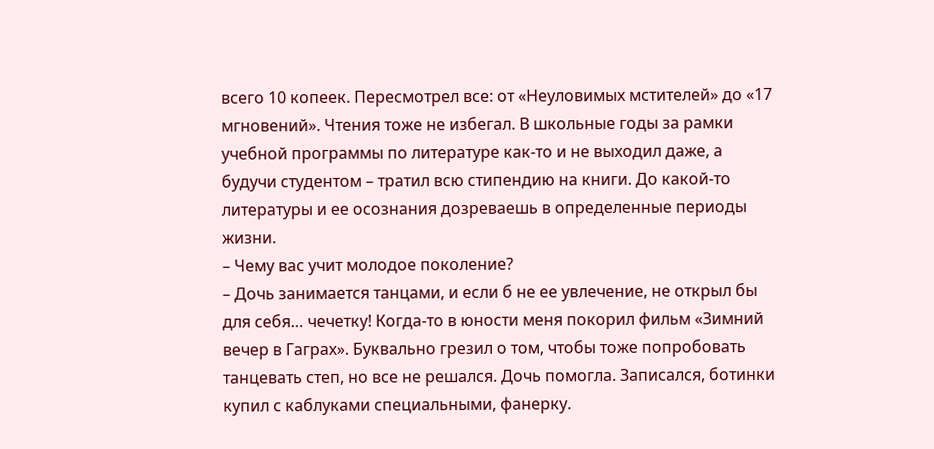всего 10 копеек. Пересмотрел все: от «Неуловимых мстителей» до «17 мгновений». Чтения тоже не избегал. В школьные годы за рамки учебной программы по литературе как-то и не выходил даже, а будучи студентом – тратил всю стипендию на книги. До какой-то литературы и ее осознания дозреваешь в определенные периоды жизни.
– Чему вас учит молодое поколение?
– Дочь занимается танцами, и если б не ее увлечение, не открыл бы для себя… чечетку! Когда-то в юности меня покорил фильм «Зимний вечер в Гаграх». Буквально грезил о том, чтобы тоже попробовать танцевать степ, но все не решался. Дочь помогла. Записался, ботинки купил с каблуками специальными, фанерку.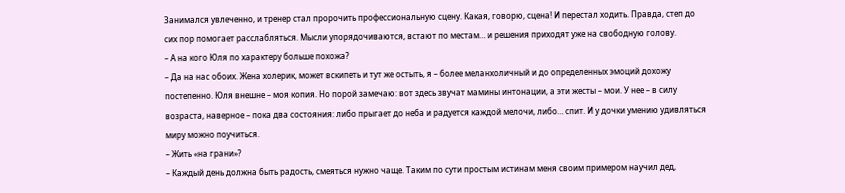Занимался увлеченно, и тренер стал пророчить профессиональную сцену. Какая, говорю, сцена! И перестал ходить. Правда, степ до сих пор помогает расслабляться. Мысли упорядочиваются, встают по местам… и решения приходят уже на свободную голову.
– А на кого Юля по характеру больше похожа?
– Да на нас обоих. Жена холерик, может вскипеть и тут же остыть, я – более меланхоличный и до определенных эмоций дохожу постепенно. Юля внешне – моя копия. Но порой замечаю: вот здесь звучат мамины интонации, а эти жесты – мои. У нее – в силу возраста, наверное – пока два состояния: либо прыгает до неба и радуется каждой мелочи, либо… спит. И у дочки умению удивляться миру можно поучиться.
– Жить «на грани»?
– Каждый день должна быть радость, смеяться нужно чаще. Таким по сути простым истинам меня своим примером научил дед,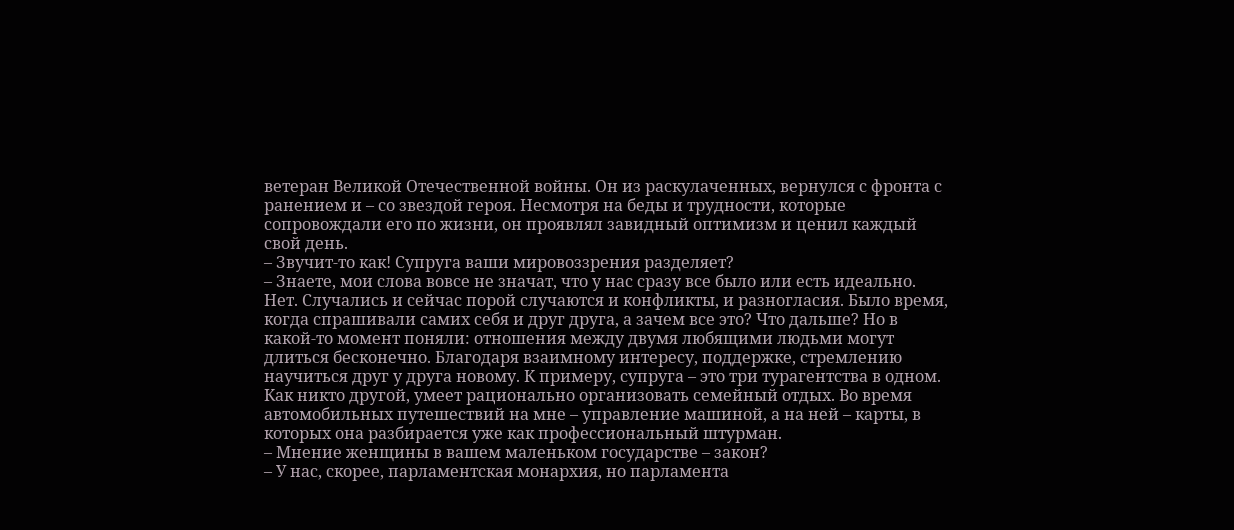ветеран Великой Отечественной войны. Он из раскулаченных, вернулся с фронта с ранением и – со звездой героя. Несмотря на беды и трудности, которые сопровождали его по жизни, он проявлял завидный оптимизм и ценил каждый свой день.
– Звучит-то как! Супруга ваши мировоззрения разделяет?
– Знаете, мои слова вовсе не значат, что у нас сразу все было или есть идеально. Нет. Случались и сейчас порой случаются и конфликты, и разногласия. Было время, когда спрашивали самих себя и друг друга, а зачем все это? Что дальше? Но в какой-то момент поняли: отношения между двумя любящими людьми могут длиться бесконечно. Благодаря взаимному интересу, поддержке, стремлению научиться друг у друга новому. К примеру, супруга – это три турагентства в одном. Как никто другой, умеет рационально организовать семейный отдых. Во время автомобильных путешествий на мне – управление машиной, а на ней – карты, в которых она разбирается уже как профессиональный штурман.
– Мнение женщины в вашем маленьком государстве – закон?
– У нас, скорее, парламентская монархия, но парламента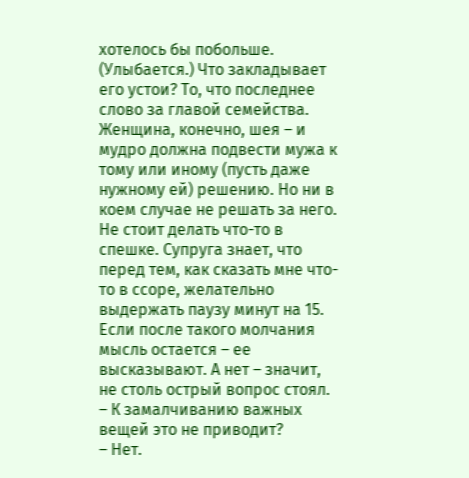хотелось бы побольше. (Улыбается.) Что закладывает его устои? То, что последнее слово за главой семейства. Женщина, конечно, шея – и мудро должна подвести мужа к тому или иному (пусть даже нужному ей) решению. Но ни в коем случае не решать за него. Не стоит делать что-то в спешке. Супруга знает, что перед тем, как сказать мне что-то в ссоре, желательно выдержать паузу минут на 15. Если после такого молчания мысль остается – ее высказывают. А нет – значит, не столь острый вопрос стоял.
– К замалчиванию важных вещей это не приводит?
– Нет.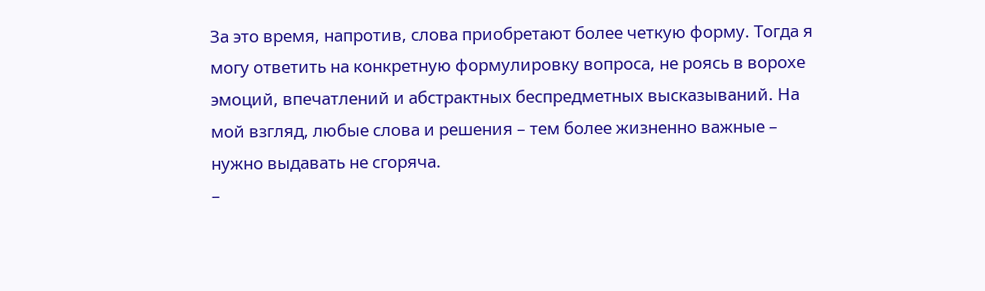За это время, напротив, слова приобретают более четкую форму. Тогда я могу ответить на конкретную формулировку вопроса, не роясь в ворохе эмоций, впечатлений и абстрактных беспредметных высказываний. На мой взгляд, любые слова и решения – тем более жизненно важные – нужно выдавать не сгоряча.
–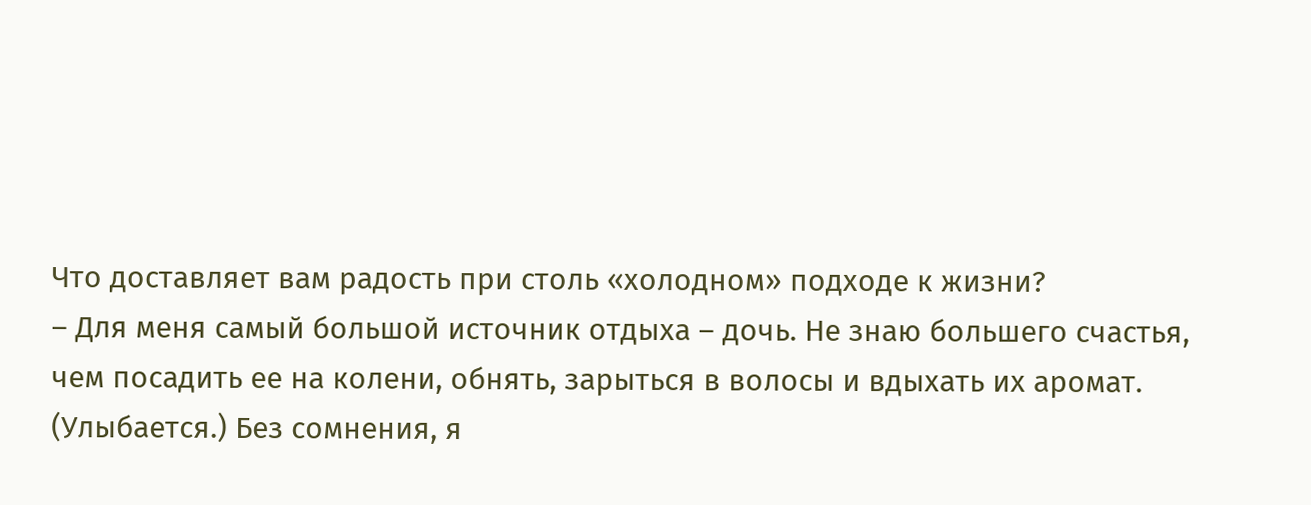Что доставляет вам радость при столь «холодном» подходе к жизни?
– Для меня самый большой источник отдыха – дочь. Не знаю большего счастья, чем посадить ее на колени, обнять, зарыться в волосы и вдыхать их аромат. (Улыбается.) Без сомнения, я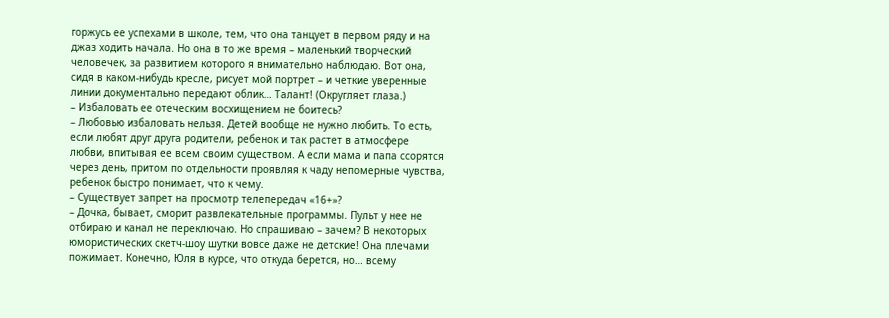горжусь ее успехами в школе, тем, что она танцует в первом ряду и на джаз ходить начала. Но она в то же время – маленький творческий человечек, за развитием которого я внимательно наблюдаю. Вот она, сидя в каком-нибудь кресле, рисует мой портрет – и четкие уверенные линии документально передают облик… Талант! (Округляет глаза.)
– Избаловать ее отеческим восхищением не боитесь?
– Любовью избаловать нельзя. Детей вообще не нужно любить. То есть, если любят друг друга родители, ребенок и так растет в атмосфере любви, впитывая ее всем своим существом. А если мама и папа ссорятся через день, притом по отдельности проявляя к чаду непомерные чувства, ребенок быстро понимает, что к чему.
– Существует запрет на просмотр телепередач «16+»?
– Дочка, бывает, сморит развлекательные программы. Пульт у нее не отбираю и канал не переключаю. Но спрашиваю – зачем? В некоторых юмористических скетч-шоу шутки вовсе даже не детские! Она плечами пожимает. Конечно, Юля в курсе, что откуда берется, но… всему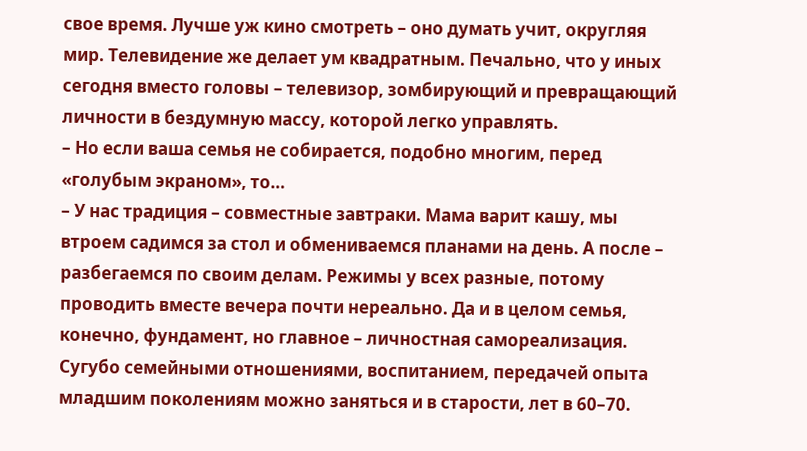свое время. Лучше уж кино смотреть – оно думать учит, округляя мир. Телевидение же делает ум квадратным. Печально, что у иных сегодня вместо головы – телевизор, зомбирующий и превращающий личности в бездумную массу, которой легко управлять.
– Но если ваша семья не собирается, подобно многим, перед «голубым экраном», то…
– У нас традиция – совместные завтраки. Мама варит кашу, мы втроем садимся за стол и обмениваемся планами на день. А после – разбегаемся по своим делам. Режимы у всех разные, потому проводить вместе вечера почти нереально. Да и в целом семья, конечно, фундамент, но главное – личностная самореализация. Сугубо семейными отношениями, воспитанием, передачей опыта младшим поколениям можно заняться и в старости, лет в 60–70.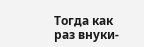Тогда как раз внуки-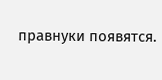правнуки появятся.